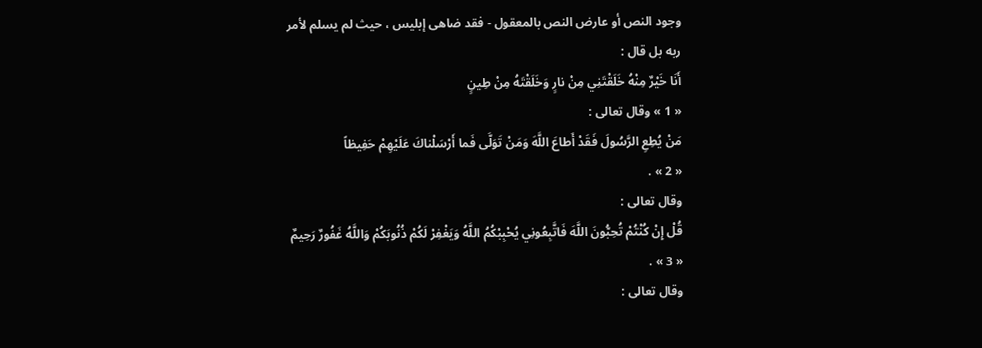وجود النص أو عارض النص بالمعقول - فقد ضاهى إبليس ، حيث لم يسلم لأمر ربه بل قال :
أَنَا خَيْرٌ مِنْهُ خَلَقْتَنِي مِنْ نارٍ وَخَلَقْتَهُ مِنْ طِينٍ
« 1 » وقال تعالى :
مَنْ يُطِعِ الرَّسُولَ فَقَدْ أَطاعَ اللَّهَ وَمَنْ تَوَلَّى فَما أَرْسَلْناكَ عَلَيْهِمْ حَفِيظاً
« 2 » .
وقال تعالى :
قُلْ إِنْ كُنْتُمْ تُحِبُّونَ اللَّهَ فَاتَّبِعُونِي يُحْبِبْكُمُ اللَّهُ وَيَغْفِرْ لَكُمْ ذُنُوبَكُمْ وَاللَّهُ غَفُورٌ رَحِيمٌ
« 3 » .
وقال تعالى :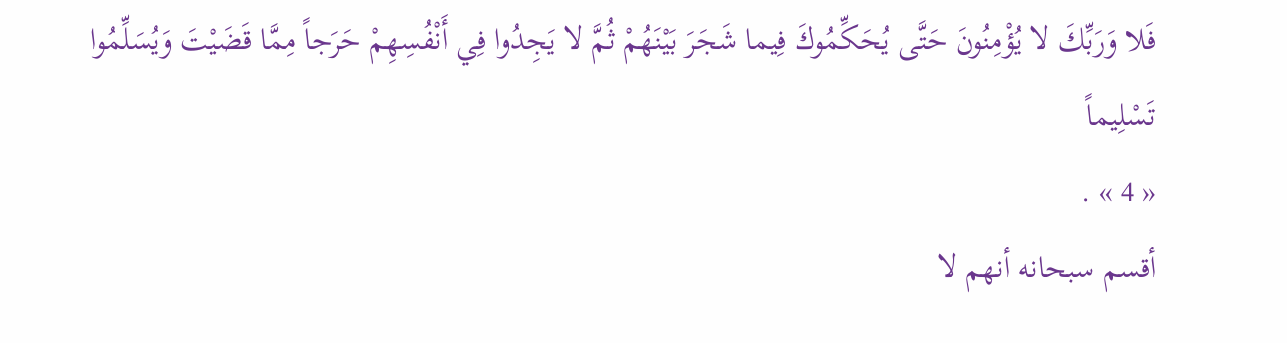فَلا وَرَبِّكَ لا يُؤْمِنُونَ حَتَّى يُحَكِّمُوكَ فِيما شَجَرَ بَيْنَهُمْ ثُمَّ لا يَجِدُوا فِي أَنْفُسِهِمْ حَرَجاً مِمَّا قَضَيْتَ وَيُسَلِّمُوا تَسْلِيماً
« 4 » .
أقسم سبحانه أنهم لا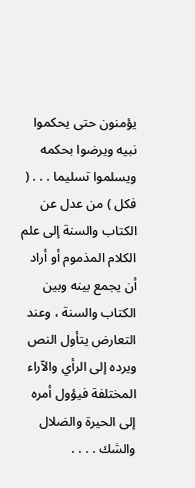يؤمنون حتى يحكموا نبيه ويرضوا بحكمه ويسلموا تسليما . . . ( فكل ) من عدل عن الكتاب والسنة إلى علم الكلام المذموم أو أراد أن يجمع بينه وبين الكتاب والسنة ، وعند التعارض يتأول النص ويرده إلى الرأي والآراء المختلفة فيؤول أمره إلى الحيرة والضلال والشك . . . .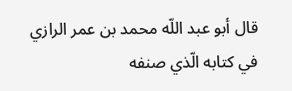قال أبو عبد اللّه محمد بن عمر الرازي في كتابه الّذي صنفه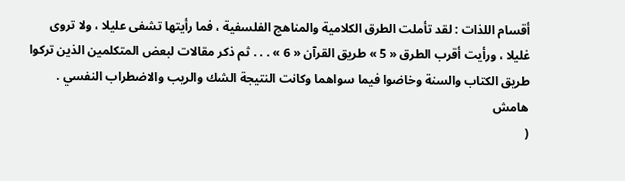أقسام اللذات : لقد تأملت الطرق الكلامية والمناهج الفلسفية ، فما رأيتها تشفى عليلا ، ولا تروى غليلا ، ورأيت أقرب الطرق « 5 » طريق القرآن « 6 » . . . ثم ذكر مقالات لبعض المتكلمين الذين تركوا طريق الكتاب والسنة وخاضوا فيما سواهما وكانت النتيجة الشك والريب والاضطراب النفسي .
هامش
(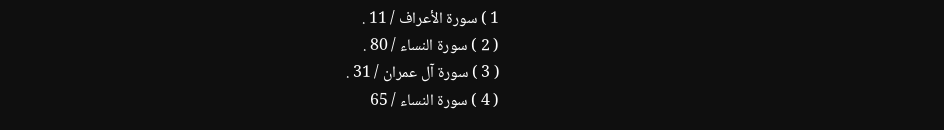1 ) سورة الأعراف / 11 .
( 2 ) سورة النساء / 80 .
( 3 ) سورة آل عمران / 31 .
( 4 ) سورة النساء / 65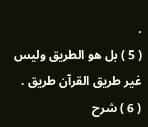.
( 5 ) بل هو الطريق وليس غير طريق القرآن طريق .
( 6 ) شرح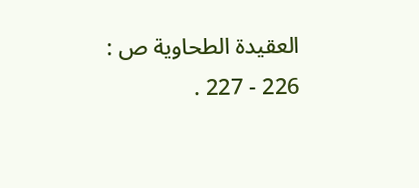العقيدة الطحاوية ص : 226 - 227 .